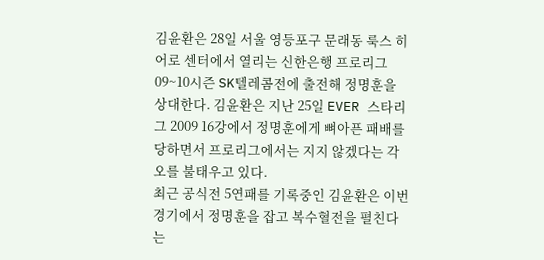김윤환은 28일 서울 영등포구 문래동 룩스 히어로 센터에서 열리는 신한은행 프로리그 09~10시즌 SK텔레콤전에 출전해 정명훈을 상대한다. 김윤환은 지난 25일 EVER 스타리그 2009 16강에서 정명훈에게 뼈아픈 패배를 당하면서 프로리그에서는 지지 않겠다는 각오를 불태우고 있다.
최근 공식전 5연패를 기록중인 김윤환은 이번 경기에서 정명훈을 잡고 복수혈전을 펼친다는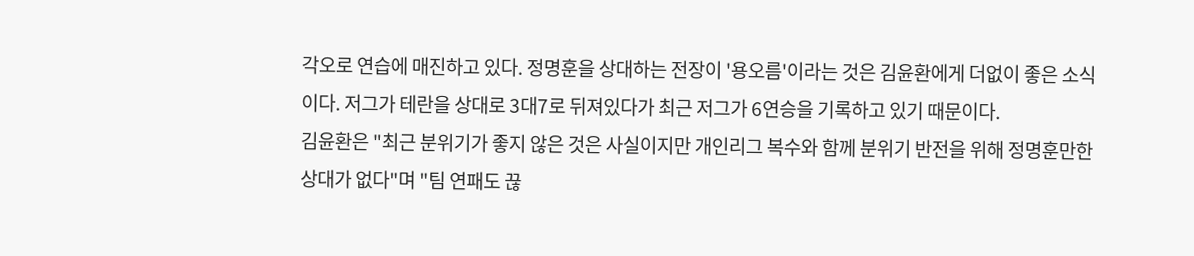각오로 연습에 매진하고 있다. 정명훈을 상대하는 전장이 '용오름'이라는 것은 김윤환에게 더없이 좋은 소식이다. 저그가 테란을 상대로 3대7로 뒤져있다가 최근 저그가 6연승을 기록하고 있기 때문이다.
김윤환은 "최근 분위기가 좋지 않은 것은 사실이지만 개인리그 복수와 함께 분위기 반전을 위해 정명훈만한 상대가 없다"며 "팀 연패도 끊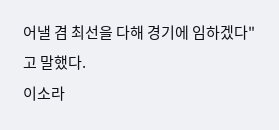어낼 겸 최선을 다해 경기에 임하겠다"고 말했다.
이소라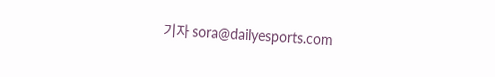기자 sora@dailyesports.com